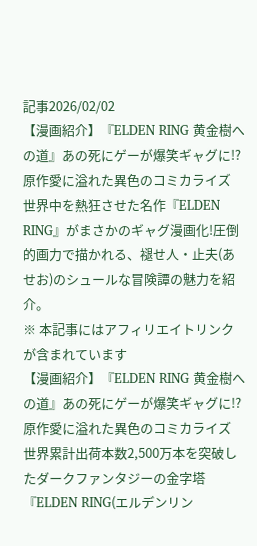記事2026/02/02
【漫画紹介】『ELDEN RING 黄金樹への道』あの死にゲーが爆笑ギャグに!?原作愛に溢れた異色のコミカライズ
世界中を熱狂させた名作『ELDEN RING』がまさかのギャグ漫画化!圧倒的画力で描かれる、褪せ人・止夫(あせお)のシュールな冒険譚の魅力を紹介。
※ 本記事にはアフィリエイトリンクが含まれています
【漫画紹介】『ELDEN RING 黄金樹への道』あの死にゲーが爆笑ギャグに!?原作愛に溢れた異色のコミカライズ
世界累計出荷本数2,500万本を突破したダークファンタジーの金字塔『ELDEN RING(エルデンリン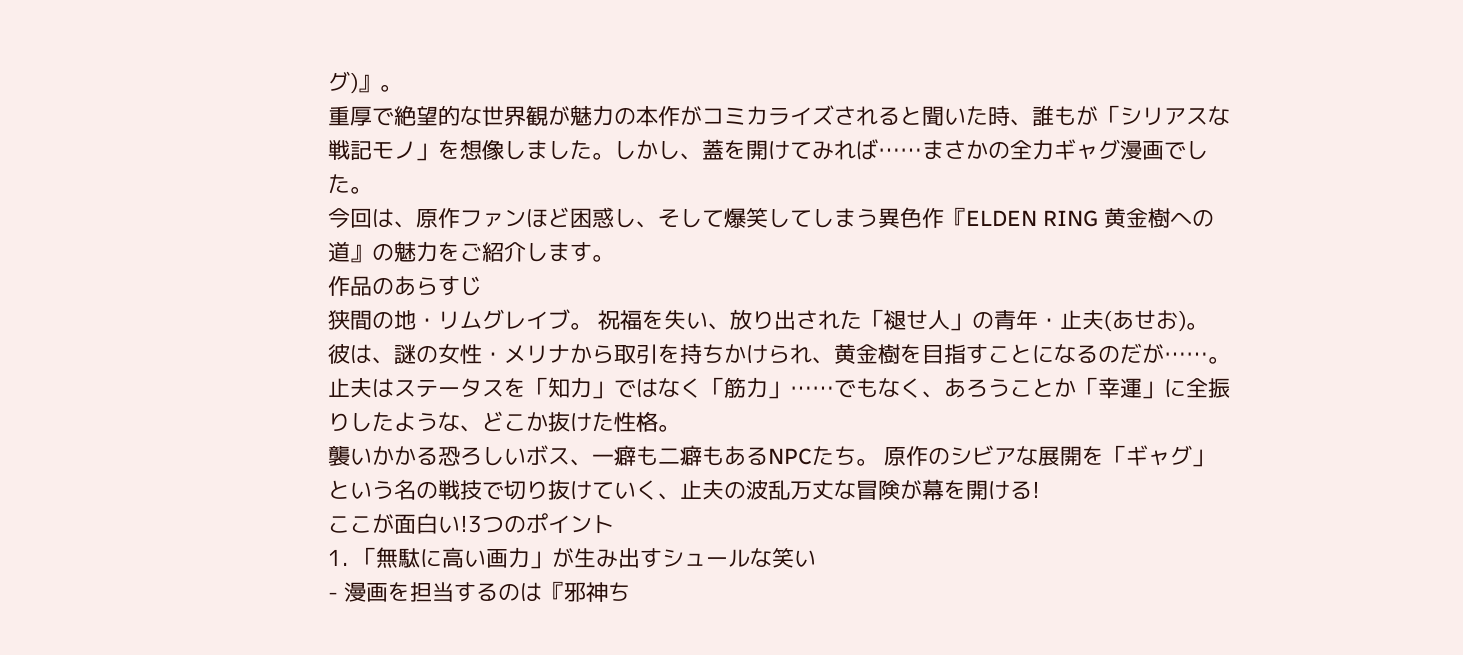グ)』。
重厚で絶望的な世界観が魅力の本作がコミカライズされると聞いた時、誰もが「シリアスな戦記モノ」を想像しました。しかし、蓋を開けてみれば……まさかの全力ギャグ漫画でした。
今回は、原作ファンほど困惑し、そして爆笑してしまう異色作『ELDEN RING 黄金樹への道』の魅力をご紹介します。
作品のあらすじ
狭間の地・リムグレイブ。 祝福を失い、放り出された「褪せ人」の青年・止夫(あせお)。
彼は、謎の女性・メリナから取引を持ちかけられ、黄金樹を目指すことになるのだが……。 止夫はステータスを「知力」ではなく「筋力」……でもなく、あろうことか「幸運」に全振りしたような、どこか抜けた性格。
襲いかかる恐ろしいボス、一癖も二癖もあるNPCたち。 原作のシビアな展開を「ギャグ」という名の戦技で切り抜けていく、止夫の波乱万丈な冒険が幕を開ける!
ここが面白い!3つのポイント
1. 「無駄に高い画力」が生み出すシュールな笑い
- 漫画を担当するのは『邪神ち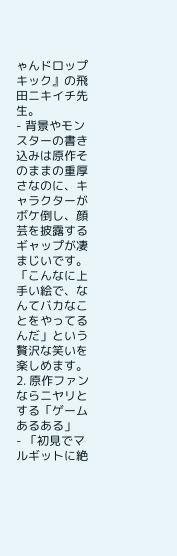ゃんドロップキック』の飛田ニキイチ先生。
- 背景やモンスターの書き込みは原作そのままの重厚さなのに、キャラクターがボケ倒し、顔芸を披露するギャップが凄まじいです。「こんなに上手い絵で、なんてバカなことをやってるんだ」という贅沢な笑いを楽しめます。
2. 原作ファンならニヤリとする「ゲームあるある」
- 「初見でマルギットに絶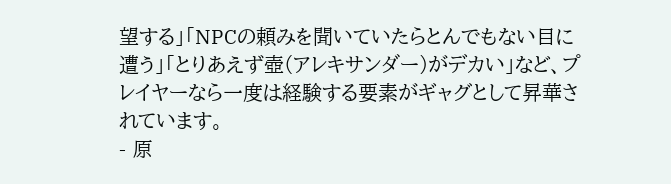望する」「NPCの頼みを聞いていたらとんでもない目に遭う」「とりあえず壺(アレキサンダー)がデカい」など、プレイヤーなら一度は経験する要素がギャグとして昇華されています。
- 原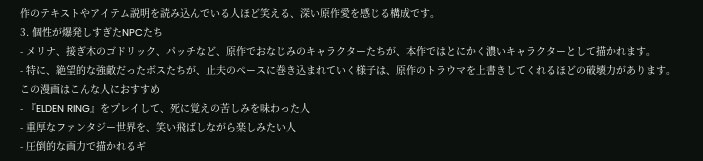作のテキストやアイテム説明を読み込んでいる人ほど笑える、深い原作愛を感じる構成です。
3. 個性が爆発しすぎたNPCたち
- メリナ、接ぎ木のゴドリック、パッチなど、原作でおなじみのキャラクターたちが、本作ではとにかく濃いキャラクターとして描かれます。
- 特に、絶望的な強敵だったボスたちが、止夫のペースに巻き込まれていく様子は、原作のトラウマを上書きしてくれるほどの破壊力があります。
この漫画はこんな人におすすめ
- 『ELDEN RING』をプレイして、死に覚えの苦しみを味わった人
- 重厚なファンタジー世界を、笑い飛ばしながら楽しみたい人
- 圧倒的な画力で描かれるギ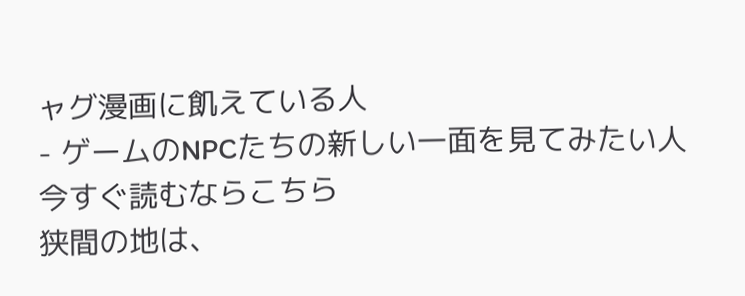ャグ漫画に飢えている人
- ゲームのNPCたちの新しい一面を見てみたい人
今すぐ読むならこちら
狭間の地は、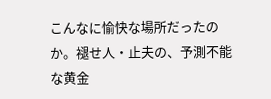こんなに愉快な場所だったのか。褪せ人・止夫の、予測不能な黄金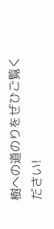樹への道のりをぜひご覧ください!